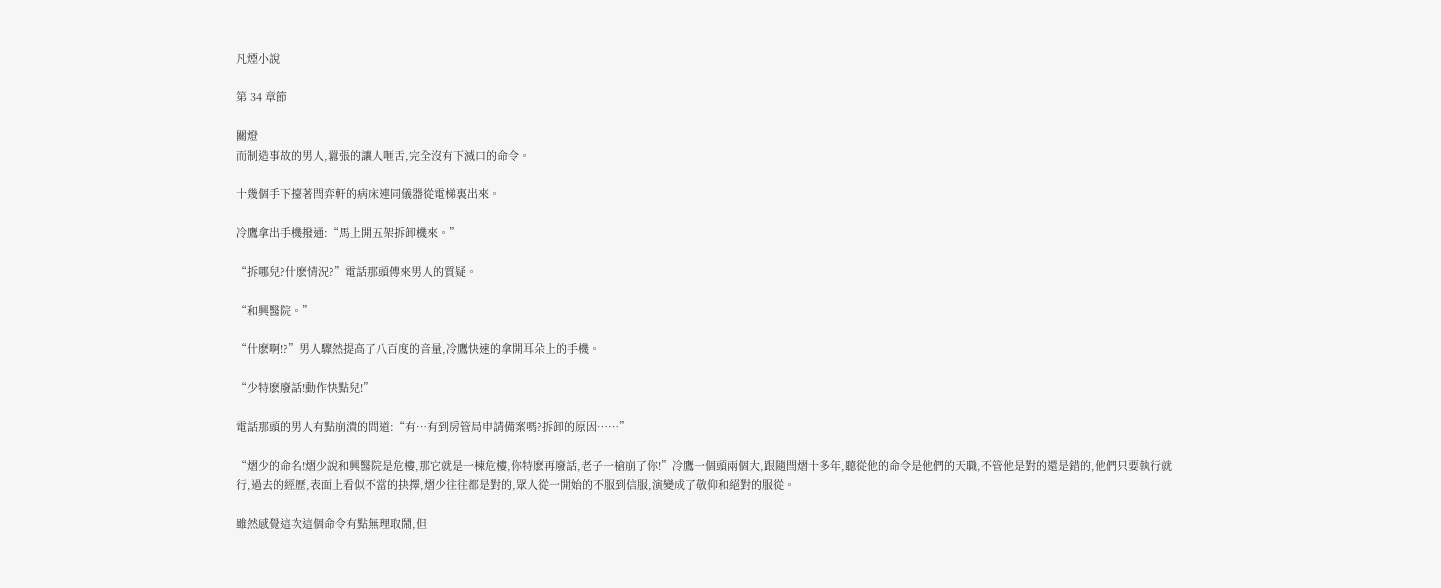凡煙小說

第 34 章節

關燈
而制造事故的男人,囂張的讓人咂舌,完全沒有下滅口的命令。

十幾個手下擡著閆弈軒的病床連同儀器從電梯裏出來。

冷鷹拿出手機撥通:“馬上開五架拆卸機來。”

“拆哪兒?什麽情況?”電話那頭傳來男人的質疑。

“和興醫院。”

“什麽啊!?”男人驟然提高了八百度的音量,冷鷹快速的拿開耳朵上的手機。

“少特麽廢話!動作快點兒!”

電話那頭的男人有點崩潰的問道:“有…有到房管局申請備案嗎?拆卸的原因……”

“熠少的命名!熠少說和興醫院是危樓,那它就是一棟危樓,你特麽再廢話,老子一槍崩了你!”冷鷹一個頭兩個大,跟隨閆熠十多年,聽從他的命令是他們的天職,不管他是對的還是錯的,他們只要執行就行,過去的經歷,表面上看似不當的抉擇,熠少往往都是對的,眾人從一開始的不服到信服,演變成了敬仰和絕對的服從。

雖然感覺這次這個命令有點無理取鬧,但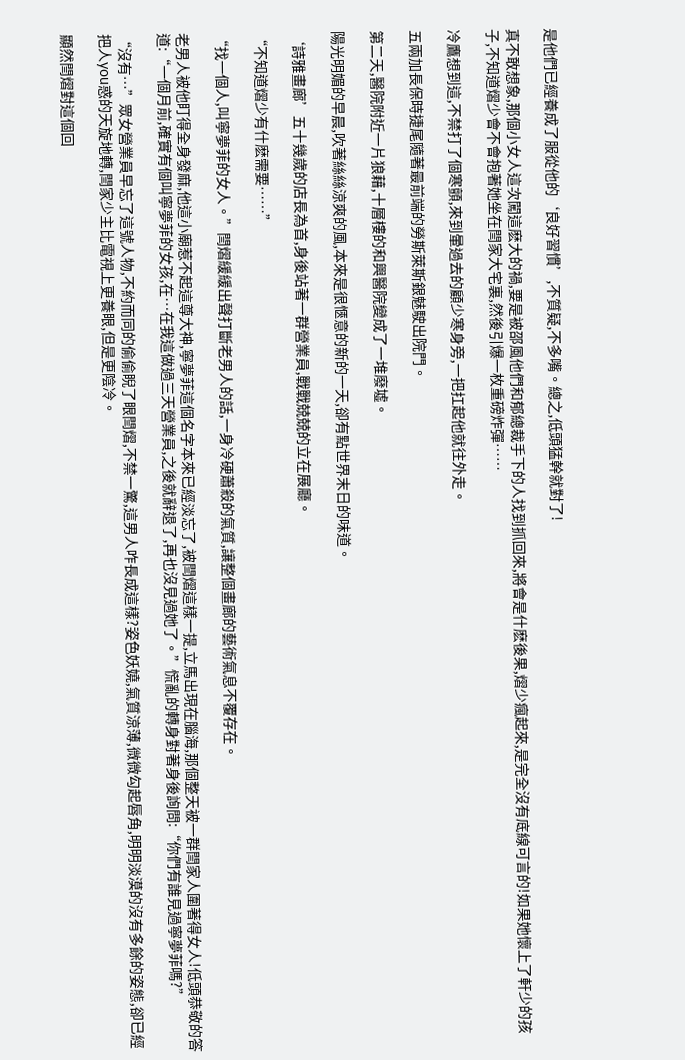是他們已經養成了服從他的‘良好習慣’,不質疑,不多嘴。總之,低頭猛幹就對了!

真不敢想象,那個小女人這次闖這麽大的禍,要是被邵風他們和郁總裁手下的人找到抓回來,將會是什麽後果,熠少瘋起來,是完全沒有底線可言的!如果她懷上了軒少的孩子,不知道熠少會不會抱著她坐在閆家大宅裏,然後引爆一枚重磅炸彈……

冷鷹想到這,不禁打了個寒顫,來到暈過去的顧少寒身旁,一把扛起他就往外走。

五兩加長保時捷尾隨著最前端的勞斯萊斯銀魅駛出院門。

第二天,醫院附近一片狼藉,十層樓的和興醫院變成了一堆廢墟。

陽光明媚的早晨,吹著絲絲涼爽的風,本來是很愜意的新的一天,卻有點世界末日的味道。

‘詩雅畫廊’五十幾歲的店長為首,身後站著一群營業員,戰戰兢兢的立在展廳。

“不知道熠少有什麽需要……”

“找一個人,叫寧夢菲的女人。”閆熠緩緩出聲打斷老男人的話,一身冷硬蕭殺的氣質,讓整個畫廊的藝術氣息不覆存在。

老男人被他盯得全身發麻,他這小廟惹不起這尊大神,寧夢菲這個名字本來已經淡忘了,被閆熠這樣一提,立馬出現在腦海,那個整天被一群閆家人圍著得女人!低頭恭敬的答道:“一個月前,確實有個叫寧夢菲的女孩,在…在我這做過三天營業員,之後就辭退了,再也沒見過她了。”慌亂的轉身對著身後詢問:“你們有誰見過寧夢菲嗎?”

“沒有…”眾女營業員早忘了這號人物,不約而同的偷偷睨了眼閆熠,不禁一驚,這男人咋長成這樣?姿色妖嬈,氣質涼薄,微微勾起唇角,明明淡漠的沒有多餘的姿態,卻已經把人you惑的天旋地轉,閆家少主比電視上更養眼,但是更陰冷。

顯然閆熠對這個回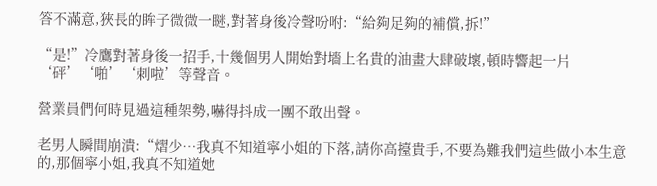答不滿意,狹長的眸子微微一瞇,對著身後冷聲吩咐:“給夠足夠的補償,拆!”

“是!”冷鷹對著身後一招手,十幾個男人開始對墻上名貴的油畫大肆破壞,頓時響起一片‘砰’‘啪’‘刺啦’等聲音。

營業員們何時見過這種架勢,嚇得抖成一團不敢出聲。

老男人瞬間崩潰:“熠少…我真不知道寧小姐的下落,請你高擡貴手,不要為難我們這些做小本生意的,那個寧小姐,我真不知道她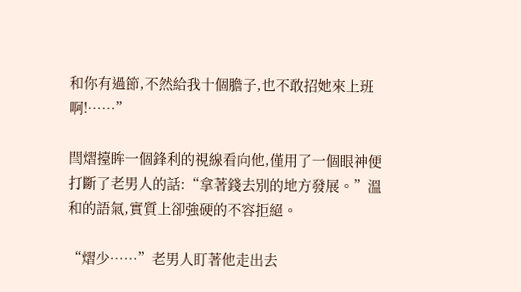和你有過節,不然給我十個膽子,也不敢招她來上班啊!……”

閆熠擡眸一個鋒利的視線看向他,僅用了一個眼神便打斷了老男人的話:“拿著錢去別的地方發展。”溫和的語氣,實質上卻強硬的不容拒絕。

“熠少……”老男人盯著他走出去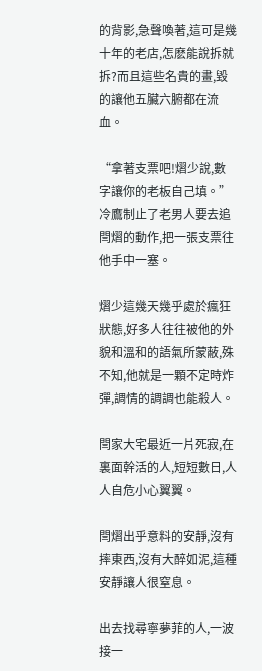的背影,急聲喚著,這可是幾十年的老店,怎麽能說拆就拆?而且這些名貴的畫,毀的讓他五臟六腑都在流血。

“拿著支票吧!熠少說,數字讓你的老板自己填。”冷鷹制止了老男人要去追閆熠的動作,把一張支票往他手中一塞。

熠少這幾天幾乎處於瘋狂狀態,好多人往往被他的外貌和溫和的語氣所蒙蔽,殊不知,他就是一顆不定時炸彈,調情的調調也能殺人。

閆家大宅最近一片死寂,在裏面幹活的人,短短數日,人人自危小心翼翼。

閆熠出乎意料的安靜,沒有摔東西,沒有大醉如泥,這種安靜讓人很窒息。

出去找尋寧夢菲的人,一波接一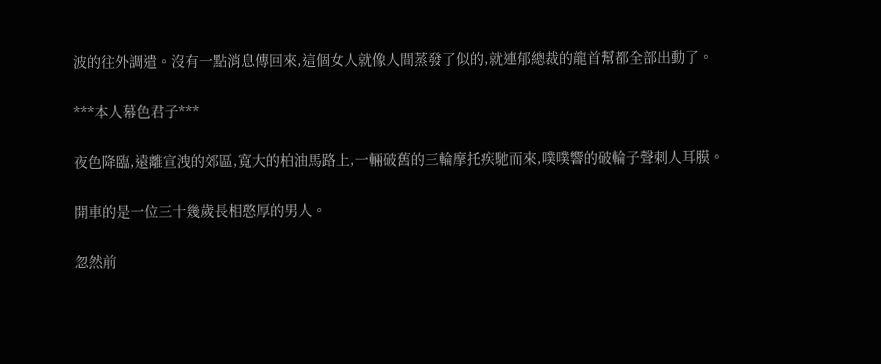波的往外調遣。沒有一點消息傳回來,這個女人就像人間蒸發了似的,就連郁總裁的龍首幫都全部出動了。

***本人幕色君子***

夜色降臨,遠離宣洩的郊區,寬大的柏油馬路上,一輛破舊的三輪摩托疾馳而來,噗噗響的破輪子聲刺人耳膜。

開車的是一位三十幾歲長相憨厚的男人。

忽然前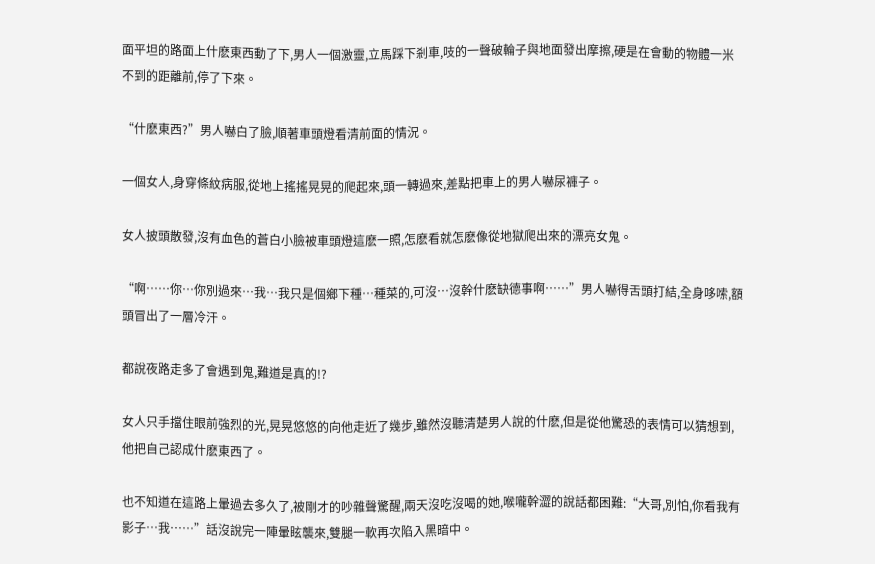面平坦的路面上什麽東西動了下,男人一個激靈,立馬踩下剎車,吱的一聲破輪子與地面發出摩擦,硬是在會動的物體一米不到的距離前,停了下來。

“什麽東西?”男人嚇白了臉,順著車頭燈看清前面的情況。

一個女人,身穿條紋病服,從地上搖搖晃晃的爬起來,頭一轉過來,差點把車上的男人嚇尿褲子。

女人披頭散發,沒有血色的蒼白小臉被車頭燈這麽一照,怎麽看就怎麽像從地獄爬出來的漂亮女鬼。

“啊……你…你別過來…我…我只是個鄉下種…種菜的,可沒…沒幹什麽缺德事啊……”男人嚇得舌頭打結,全身哆嗦,額頭冒出了一層冷汗。

都說夜路走多了會遇到鬼,難道是真的!?

女人只手擋住眼前強烈的光,晃晃悠悠的向他走近了幾步,雖然沒聽清楚男人說的什麽,但是從他驚恐的表情可以猜想到,他把自己認成什麽東西了。

也不知道在這路上暈過去多久了,被剛才的吵雜聲驚醒,兩天沒吃沒喝的她,喉嚨幹澀的說話都困難:“大哥,別怕,你看我有影子…我……”話沒說完一陣暈眩襲來,雙腿一軟再次陷入黑暗中。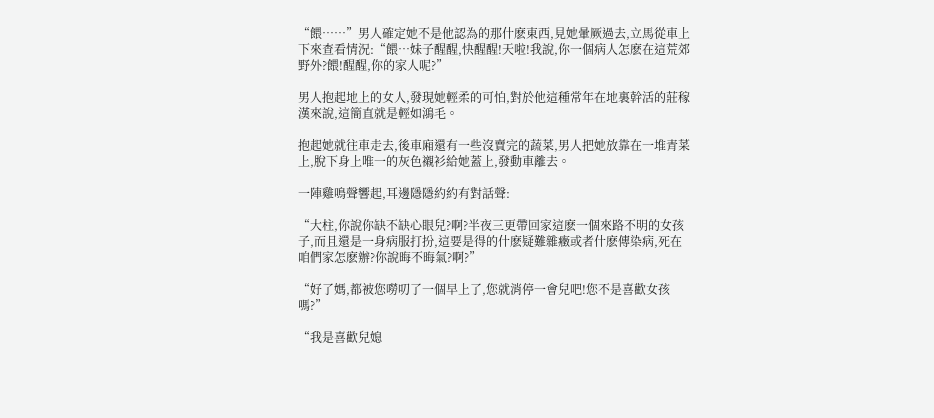“餵……”男人確定她不是他認為的那什麽東西,見她暈厥過去,立馬從車上下來查看情況:“餵…妹子醒醒,快醒醒!天啦!我說,你一個病人怎麽在這荒郊野外?餵!醒醒,你的家人呢?”

男人抱起地上的女人,發現她輕柔的可怕,對於他這種常年在地裏幹活的莊稼漢來說,這簡直就是輕如鴻毛。

抱起她就往車走去,後車廂還有一些沒賣完的蔬菜,男人把她放靠在一堆青菜上,脫下身上唯一的灰色襯衫給她蓋上,發動車離去。

一陣雞鳴聲響起,耳邊隱隱約約有對話聲:

“大柱,你說你缺不缺心眼兒?啊?半夜三更帶回家這麽一個來路不明的女孩子,而且還是一身病服打扮,這要是得的什麽疑難雜癥或者什麽傳染病,死在咱們家怎麽辦?你說晦不晦氣?啊?”

“好了媽,都被您嘮叨了一個早上了,您就消停一會兒吧!您不是喜歡女孩嗎?”

“我是喜歡兒媳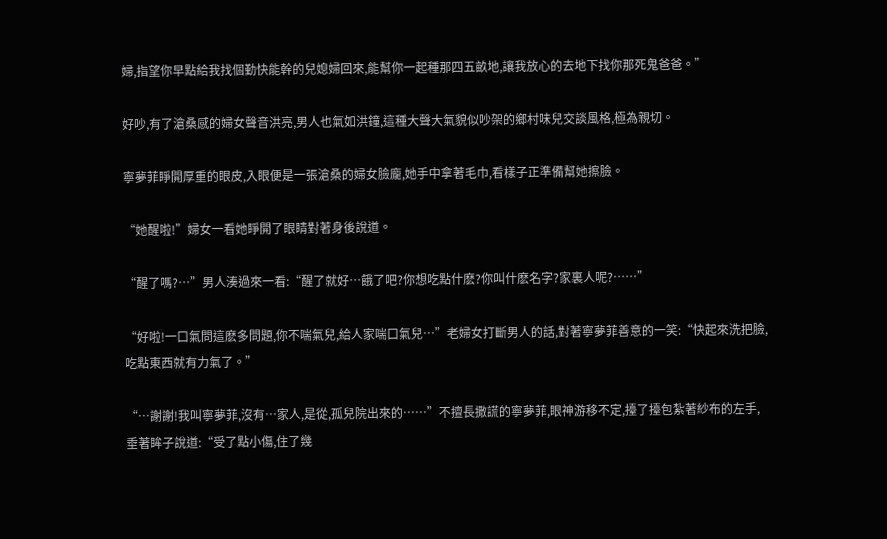婦,指望你早點給我找個勤快能幹的兒媳婦回來,能幫你一起種那四五畝地,讓我放心的去地下找你那死鬼爸爸。”

好吵,有了滄桑感的婦女聲音洪亮,男人也氣如洪鐘,這種大聲大氣貌似吵架的鄉村味兒交談風格,極為親切。

寧夢菲睜開厚重的眼皮,入眼便是一張滄桑的婦女臉龐,她手中拿著毛巾,看樣子正準備幫她擦臉。

“她醒啦!”婦女一看她睜開了眼睛對著身後說道。

“醒了嗎?…”男人湊過來一看:“醒了就好…餓了吧?你想吃點什麽?你叫什麽名字?家裏人呢?……”

“好啦!一口氣問這麽多問題,你不喘氣兒,給人家喘口氣兒…”老婦女打斷男人的話,對著寧夢菲善意的一笑:“快起來洗把臉,吃點東西就有力氣了。”

“…謝謝!我叫寧夢菲,沒有…家人,是從,孤兒院出來的……”不擅長撒謊的寧夢菲,眼神游移不定,擡了擡包紮著紗布的左手,垂著眸子說道:“受了點小傷,住了幾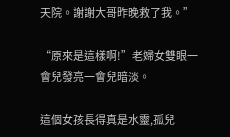天院。謝謝大哥昨晚救了我。”

“原來是這樣啊!”老婦女雙眼一會兒發亮一會兒暗淡。

這個女孩長得真是水靈,孤兒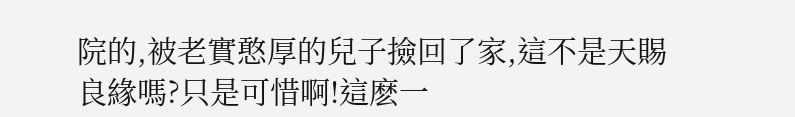院的,被老實憨厚的兒子撿回了家,這不是天賜良緣嗎?只是可惜啊!這麽一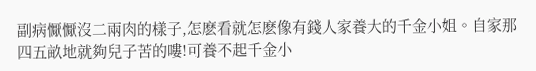副病懨懨沒二兩肉的樣子,怎麽看就怎麽像有錢人家養大的千金小姐。自家那四五畝地就夠兒子苦的嘍!可養不起千金小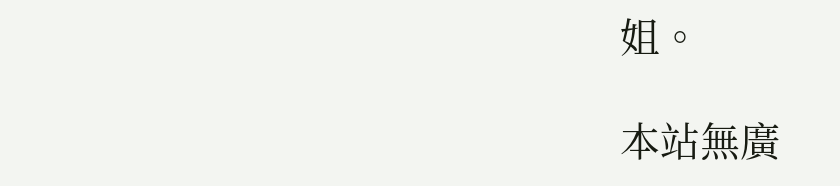姐。

本站無廣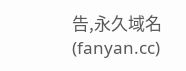告,永久域名(fanyan.cc)